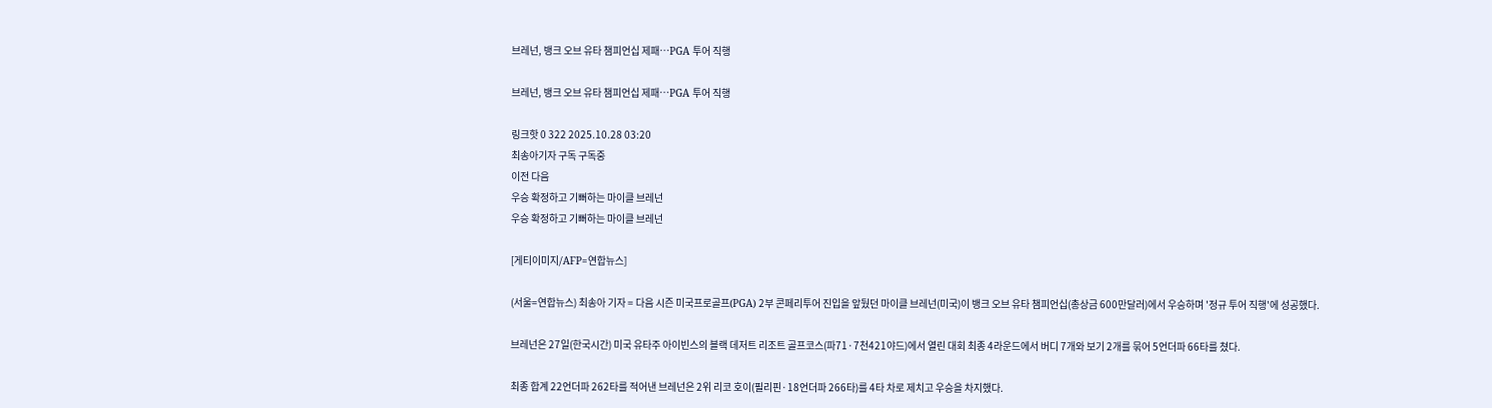브레넌, 뱅크 오브 유타 챔피언십 제패…PGA 투어 직행

브레넌, 뱅크 오브 유타 챔피언십 제패…PGA 투어 직행

링크핫 0 322 2025.10.28 03:20
최송아기자 구독 구독중
이전 다음
우승 확정하고 기뻐하는 마이클 브레넌
우승 확정하고 기뻐하는 마이클 브레넌

[게티이미지/AFP=연합뉴스]

(서울=연합뉴스) 최송아 기자 = 다음 시즌 미국프로골프(PGA) 2부 콘페리투어 진입을 앞뒀던 마이클 브레넌(미국)이 뱅크 오브 유타 챔피언십(총상금 600만달러)에서 우승하며 '정규 투어 직행'에 성공했다.

브레넌은 27일(한국시간) 미국 유타주 아이빈스의 블랙 데저트 리조트 골프코스(파71·7천421야드)에서 열린 대회 최종 4라운드에서 버디 7개와 보기 2개를 묶어 5언더파 66타를 쳤다.

최종 합계 22언더파 262타를 적어낸 브레넌은 2위 리코 호이(필리핀·18언더파 266타)를 4타 차로 제치고 우승을 차지했다.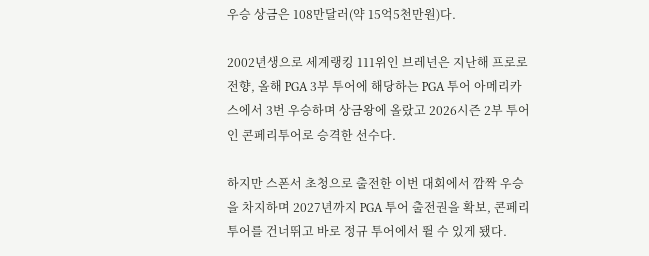우승 상금은 108만달러(약 15억5천만원)다.

2002년생으로 세계랭킹 111위인 브레넌은 지난해 프로로 전향, 올해 PGA 3부 투어에 해당하는 PGA 투어 아메리카스에서 3번 우승하며 상금왕에 올랐고 2026시즌 2부 투어인 콘페리투어로 승격한 선수다.

하지만 스폰서 초청으로 출전한 이번 대회에서 깜짝 우승을 차지하며 2027년까지 PGA 투어 출전권을 확보, 콘페리투어를 건너뛰고 바로 정규 투어에서 뛸 수 있게 됐다.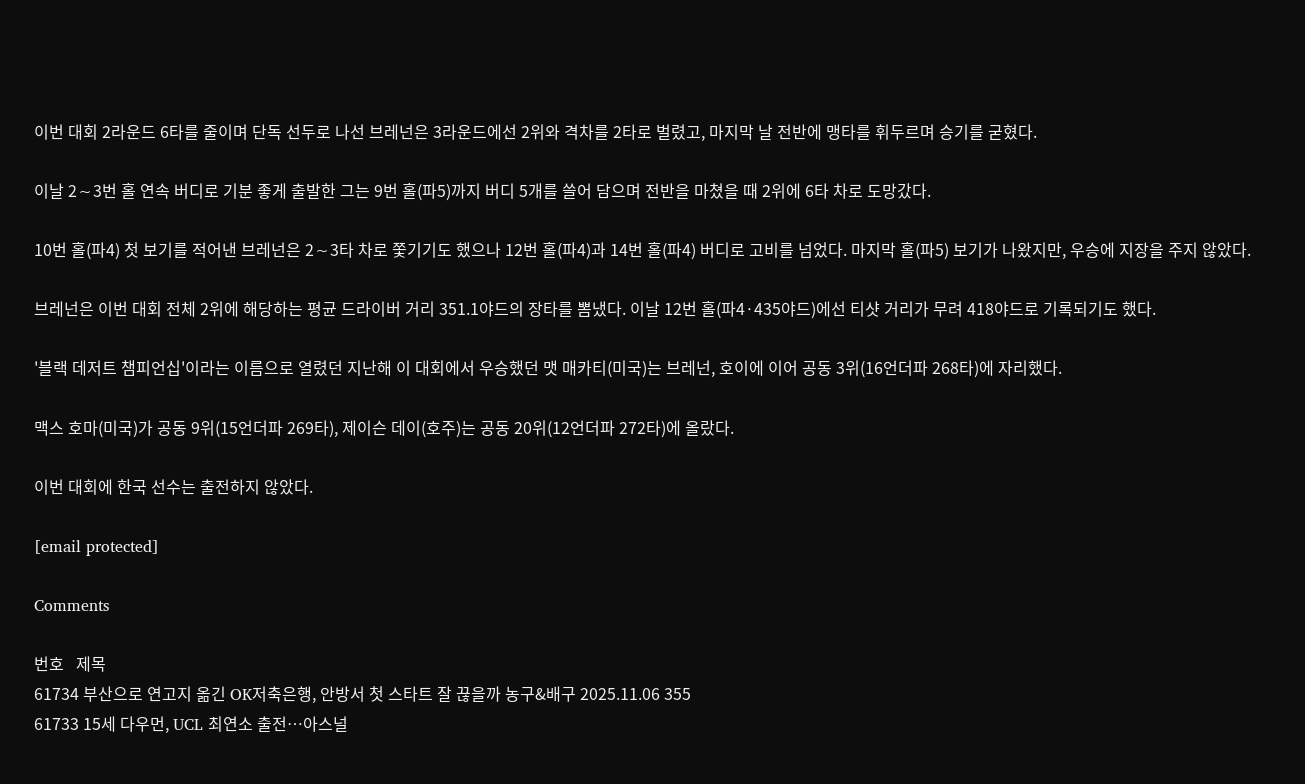이번 대회 2라운드 6타를 줄이며 단독 선두로 나선 브레넌은 3라운드에선 2위와 격차를 2타로 벌렸고, 마지막 날 전반에 맹타를 휘두르며 승기를 굳혔다.

이날 2∼3번 홀 연속 버디로 기분 좋게 출발한 그는 9번 홀(파5)까지 버디 5개를 쓸어 담으며 전반을 마쳤을 때 2위에 6타 차로 도망갔다.

10번 홀(파4) 첫 보기를 적어낸 브레넌은 2∼3타 차로 쫓기기도 했으나 12번 홀(파4)과 14번 홀(파4) 버디로 고비를 넘었다. 마지막 홀(파5) 보기가 나왔지만, 우승에 지장을 주지 않았다.

브레넌은 이번 대회 전체 2위에 해당하는 평균 드라이버 거리 351.1야드의 장타를 뽐냈다. 이날 12번 홀(파4·435야드)에선 티샷 거리가 무려 418야드로 기록되기도 했다.

'블랙 데저트 챔피언십'이라는 이름으로 열렸던 지난해 이 대회에서 우승했던 맷 매카티(미국)는 브레넌, 호이에 이어 공동 3위(16언더파 268타)에 자리했다.

맥스 호마(미국)가 공동 9위(15언더파 269타), 제이슨 데이(호주)는 공동 20위(12언더파 272타)에 올랐다.

이번 대회에 한국 선수는 출전하지 않았다.

[email protected]

Comments

번호   제목
61734 부산으로 연고지 옮긴 OK저축은행, 안방서 첫 스타트 잘 끊을까 농구&배구 2025.11.06 355
61733 15세 다우먼, UCL 최연소 출전…아스널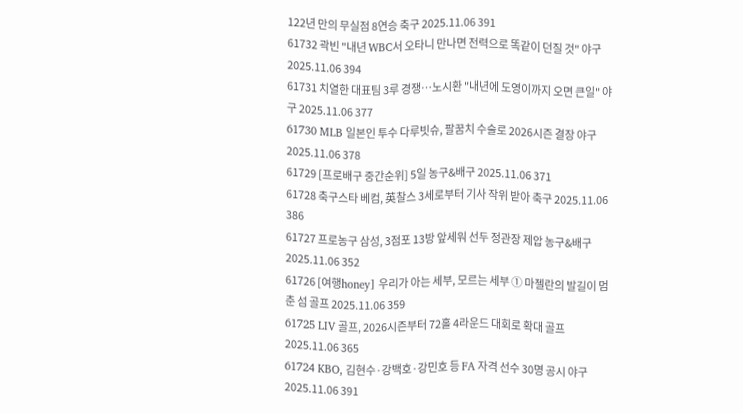122년 만의 무실점 8연승 축구 2025.11.06 391
61732 곽빈 "내년 WBC서 오타니 만나면 전력으로 똑같이 던질 것" 야구 2025.11.06 394
61731 치열한 대표팀 3루 경쟁…노시환 "내년에 도영이까지 오면 큰일" 야구 2025.11.06 377
61730 MLB 일본인 투수 다루빗슈, 팔꿈치 수술로 2026시즌 결장 야구 2025.11.06 378
61729 [프로배구 중간순위] 5일 농구&배구 2025.11.06 371
61728 축구스타 베컴, 英찰스 3세로부터 기사 작위 받아 축구 2025.11.06 386
61727 프로농구 삼성, 3점포 13방 앞세워 선두 정관장 제압 농구&배구 2025.11.06 352
61726 [여행honey] 우리가 아는 세부, 모르는 세부 ① 마젤란의 발길이 멈춘 섬 골프 2025.11.06 359
61725 LIV 골프, 2026시즌부터 72홀 4라운드 대회로 확대 골프 2025.11.06 365
61724 KBO, 김현수·강백호·강민호 등 FA 자격 선수 30명 공시 야구 2025.11.06 391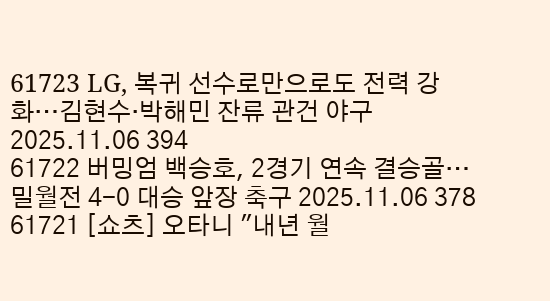61723 LG, 복귀 선수로만으로도 전력 강화…김현수·박해민 잔류 관건 야구 2025.11.06 394
61722 버밍엄 백승호, 2경기 연속 결승골…밀월전 4-0 대승 앞장 축구 2025.11.06 378
61721 [쇼츠] 오타니 "내년 월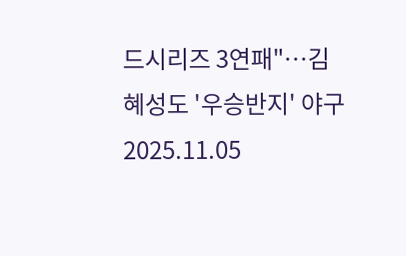드시리즈 3연패"…김혜성도 '우승반지' 야구 2025.11.05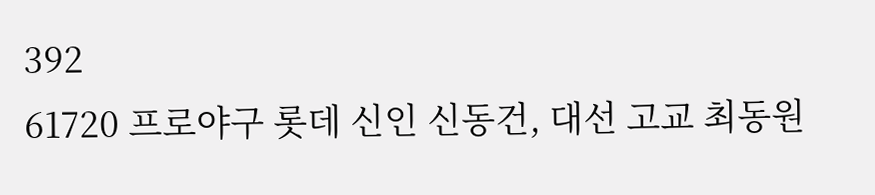392
61720 프로야구 롯데 신인 신동건, 대선 고교 최동원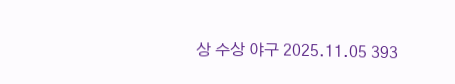상 수상 야구 2025.11.05 393